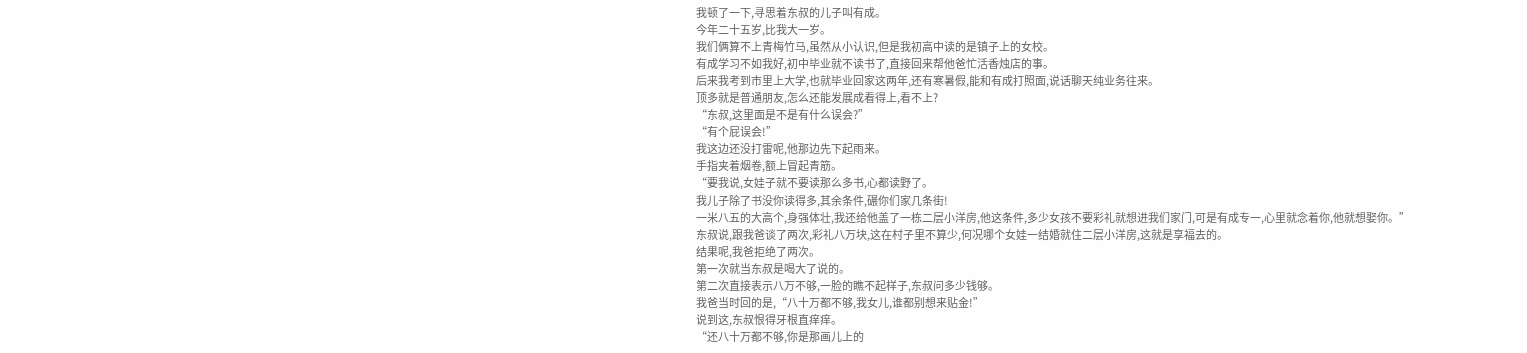我顿了一下,寻思着东叔的儿子叫有成。
今年二十五岁,比我大一岁。
我们俩算不上青梅竹马,虽然从小认识,但是我初高中读的是镇子上的女校。
有成学习不如我好,初中毕业就不读书了,直接回来帮他爸忙活香烛店的事。
后来我考到市里上大学,也就毕业回家这两年,还有寒暑假,能和有成打照面,说话聊天纯业务往来。
顶多就是普通朋友,怎么还能发展成看得上,看不上?
“东叔,这里面是不是有什么误会?”
“有个屁误会!”
我这边还没打雷呢,他那边先下起雨来。
手指夹着烟卷,额上冒起青筋。
“要我说,女娃子就不要读那么多书,心都读野了。
我儿子除了书没你读得多,其余条件,碾你们家几条街!
一米八五的大高个,身强体壮,我还给他盖了一栋二层小洋房,他这条件,多少女孩不要彩礼就想进我们家门,可是有成专一,心里就念着你,他就想娶你。”
东叔说,跟我爸谈了两次,彩礼八万块,这在村子里不算少,何况哪个女娃一结婚就住二层小洋房,这就是享福去的。
结果呢,我爸拒绝了两次。
第一次就当东叔是喝大了说的。
第二次直接表示八万不够,一脸的瞧不起样子,东叔问多少钱够。
我爸当时回的是,“八十万都不够,我女儿,谁都别想来贴金!”
说到这,东叔恨得牙根直痒痒。
“还八十万都不够,你是那画儿上的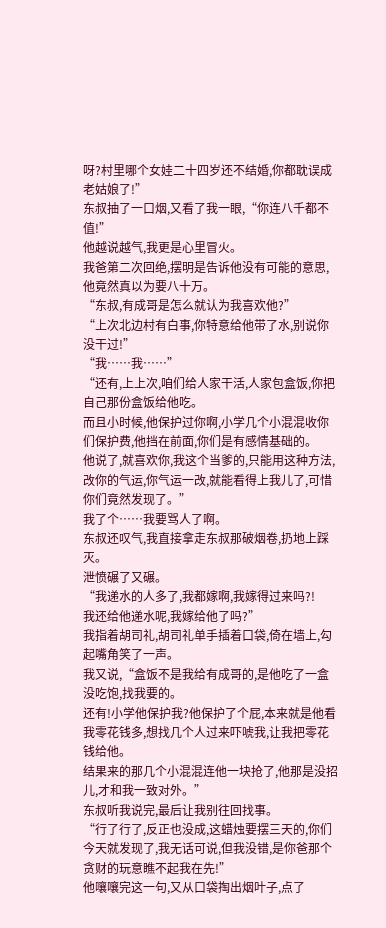呀?村里哪个女娃二十四岁还不结婚,你都耽误成老姑娘了!”
东叔抽了一口烟,又看了我一眼,“你连八千都不值!”
他越说越气,我更是心里冒火。
我爸第二次回绝,摆明是告诉他没有可能的意思,他竟然真以为要八十万。
“东叔,有成哥是怎么就认为我喜欢他?”
“上次北边村有白事,你特意给他带了水,别说你没干过!”
“我……我……”
“还有,上上次,咱们给人家干活,人家包盒饭,你把自己那份盒饭给他吃。
而且小时候,他保护过你啊,小学几个小混混收你们保护费,他挡在前面,你们是有感情基础的。
他说了,就喜欢你,我这个当爹的,只能用这种方法,改你的气运,你气运一改,就能看得上我儿了,可惜你们竟然发现了。”
我了个……我要骂人了啊。
东叔还叹气,我直接拿走东叔那破烟卷,扔地上踩灭。
泄愤碾了又碾。
“我递水的人多了,我都嫁啊,我嫁得过来吗?!
我还给他递水呢,我嫁给他了吗?”
我指着胡司礼,胡司礼单手插着口袋,倚在墙上,勾起嘴角笑了一声。
我又说,“盒饭不是我给有成哥的,是他吃了一盒没吃饱,找我要的。
还有!小学他保护我?他保护了个屁,本来就是他看我零花钱多,想找几个人过来吓唬我,让我把零花钱给他。
结果来的那几个小混混连他一块抢了,他那是没招儿,才和我一致对外。”
东叔听我说完,最后让我别往回找事。
“行了行了,反正也没成,这蜡烛要摆三天的,你们今天就发现了,我无话可说,但我没错,是你爸那个贪财的玩意瞧不起我在先!”
他嚷嚷完这一句,又从口袋掏出烟叶子,点了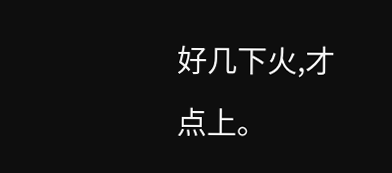好几下火,才点上。